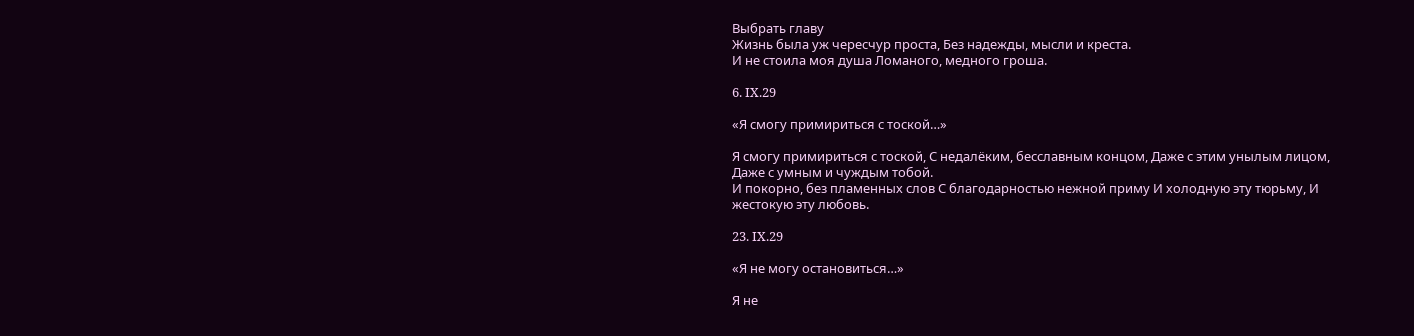Выбрать главу
Жизнь была уж чересчур проста, Без надежды, мысли и креста.
И не стоила моя душа Ломаного, медного гроша.

6. IX.29

«Я смогу примириться с тоской…»

Я смогу примириться с тоской, С недалёким, бесславным концом, Даже с этим унылым лицом, Даже с умным и чуждым тобой.
И покорно, без пламенных слов С благодарностью нежной приму И холодную эту тюрьму, И жестокую эту любовь.

23. IX.29

«Я не могу остановиться…»

Я не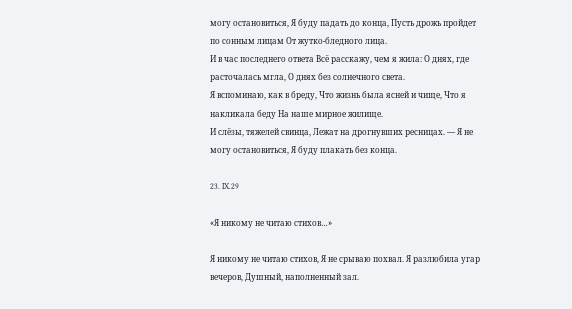могу остановиться, Я буду падать до конца, Пусть дрожь пройдет по сонным лицам От жутко-бледного лица.
И в час последнего ответа Всё расскажу, чем я жила: О днях, где расточалась мгла, О днях без солнечного света.
Я вспоминаю, как в бреду, Что жизнь была ясней и чище, Что я накликала беду На наше мирное жилище.
И слёзы, тяжелей свинца, Лежат на дрогнувших ресницах. — Я не могу остановиться, Я буду плакать без конца.

23. IX.29

«Я никому не читаю стихов…»

Я никому не читаю стихов, Я не срываю похвал. Я разлюбила угар вечеров, Душный, наполненный зал.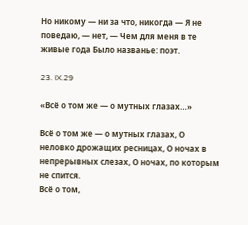Но никому — ни за что, никогда — Я не поведаю, — нет, — Чем для меня в те живые года Было названье: поэт.

23. IX.29

«Всё о том же — о мутных глазах…»

Всё о том же — о мутных глазах, О неловко дрожащих ресницах, О ночах в непрерывных слезах, О ночах, по которым не спится.
Всё о том,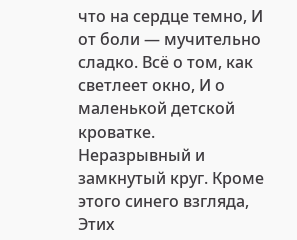что на сердце темно, И от боли — мучительно сладко. Всё о том, как светлеет окно, И о маленькой детской кроватке.
Неразрывный и замкнутый круг. Кроме этого синего взгляда, Этих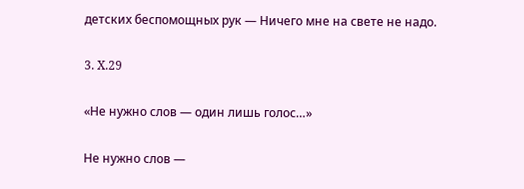детских беспомощных рук — Ничего мне на свете не надо.

3. X.29

«Не нужно слов — один лишь голос…»

Не нужно слов —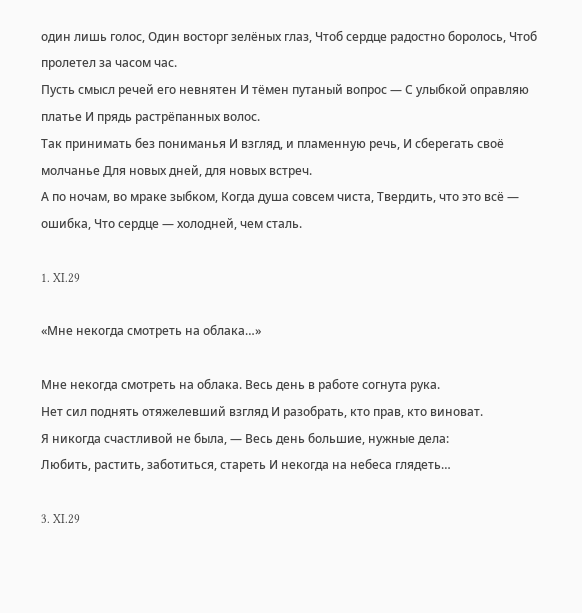один лишь голос, Один восторг зелёных глаз, Чтоб сердце радостно боролось, Чтоб пролетел за часом час.
Пусть смысл речей его невнятен И тёмен путаный вопрос — С улыбкой оправляю платье И прядь растрёпанных волос.
Так принимать без пониманья И взгляд, и пламенную речь, И сберегать своё молчанье Для новых дней, для новых встреч.
А по ночам, во мраке зыбком, Когда душа совсем чиста, Твердить, что это всё — ошибка, Что сердце — холодней, чем сталь.

1. XI.29

«Мне некогда смотреть на облака…»

Мне некогда смотреть на облака. Весь день в работе согнута рука.
Нет сил поднять отяжелевший взгляд И разобрать, кто прав, кто виноват.
Я никогда счастливой не была, — Весь день большие, нужные дела:
Любить, растить, заботиться, стареть И некогда на небеса глядеть…

3. XI.29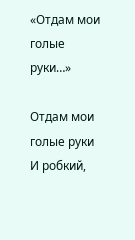«Отдам мои голые руки…»

Отдам мои голые руки И робкий,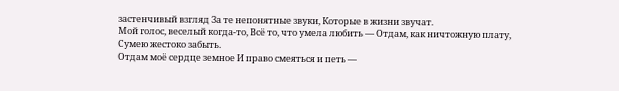застенчивый взгляд За те непонятные звуки, Которые в жизни звучат.
Мой голос, веселый когда-то, Всё то, что умела любить — Отдам, как ничтожную плату, Сумею жестоко забыть.
Отдам моё сердце земное И право смеяться и петь —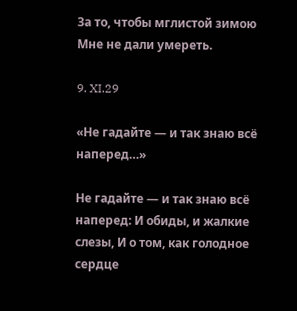За то, чтобы мглистой зимою Мне не дали умереть.

9. XI.29

«Не гадайте — и так знаю всё наперед…»

Не гадайте — и так знаю всё наперед: И обиды, и жалкие слезы, И о том, как голодное сердце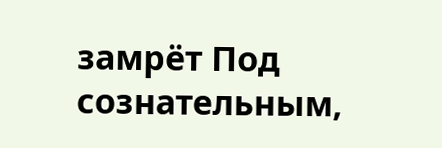замрёт Под сознательным,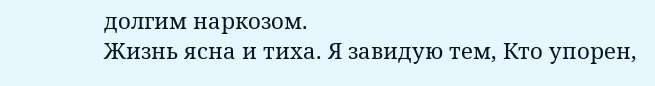долгим наркозом.
Жизнь ясна и тиха. Я завидую тем, Кто упорен,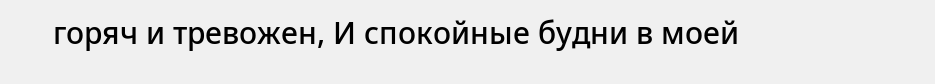горяч и тревожен, И спокойные будни в моей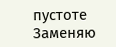пустоте Заменяю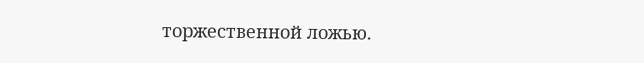торжественной ложью.